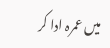میں عمرہ ادا کر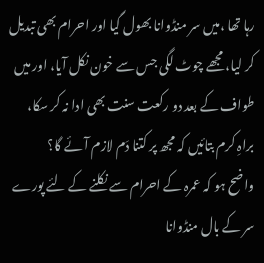رہا تھا ،میں سر منڈوانا بھول گیا اور احرام بھی تبدیل کر لیا، مجھے چوٹ لگی جس سے خون نکل آیا، اور میں طواف کے بعد دو رکعت سنت بھی ادا نہ کر سکا، براہِ کرم بتائیں کہ مجھ پر کتنا دَم لازم آئے گا؟
واضح ہو کہ عمرہ کے احرام سے نکلنے کے لئے پورے سر کے بال منڈوانا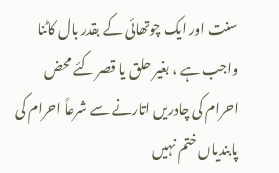سنت اور ایک چوتھائی کے بقدر بال کاٹنا واجب ہے ، بغیر حلق یا قصر کئے محض احرام کی چادریں اتارنے سے شرعاً احرام کی پابندیاں ختم نہیں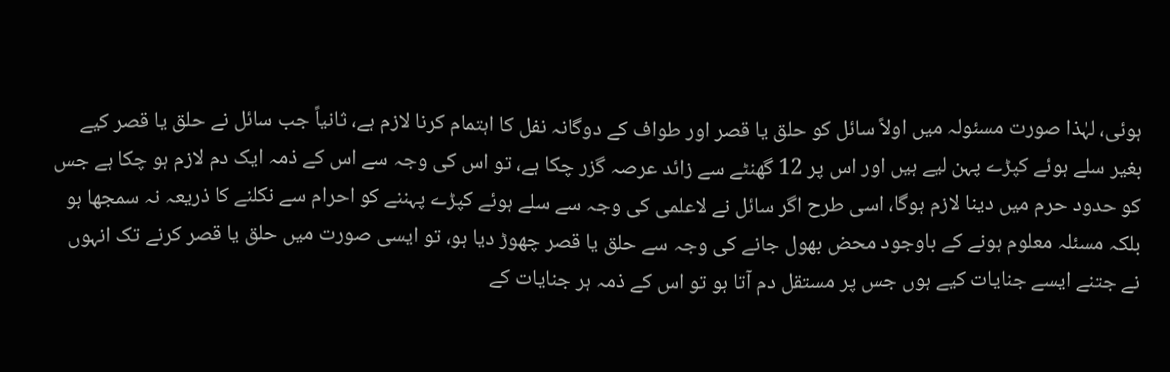ہوئی، لہٰذا صورت مسئولہ میں اولاً سائل کو حلق یا قصر اور طواف کے دوگانہ نفل کا اہتمام کرنا لازم ہے، ثانیاً جب سائل نے حلق یا قصر کیے بغیر سلے ہوئے کپڑے پہن لیے ہیں اور اس پر 12 گھنٹے سے زائد عرصہ گزر چکا ہے، تو اس کی وجہ سے اس کے ذمہ ایک دم لازم ہو چکا ہے جس کو حدود حرم میں دینا لازم ہوگا، اسی طرح اگر سائل نے لاعلمی کی وجہ سے سلے ہوئے کپڑے پہننے کو احرام سے نکلنے کا ذریعہ نہ سمجھا ہو بلکہ مسئلہ معلوم ہونے کے باوجود محض بھول جانے کی وجہ سے حلق یا قصر چھوڑ دیا ہو، تو ایسی صورت میں حلق یا قصر کرنے تک انہوں نے جتنے ایسے جنایات کیے ہوں جس پر مستقل دم آتا ہو تو اس کے ذمہ ہر جنایات کے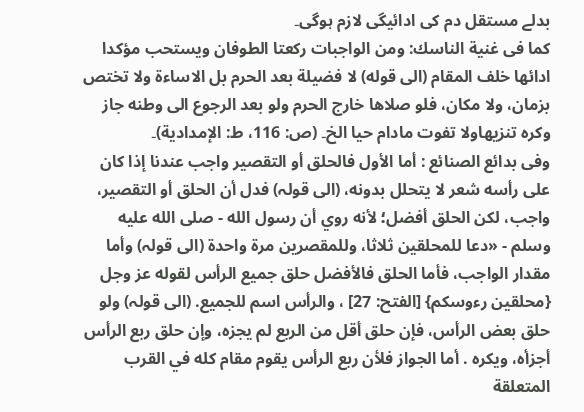بدلے مستقل دم کی ادائیگی لازم ہوگی۔
کما فی غنية الناسك: ومن الواجبات ركعتا الطوفان ويستحب مؤكدا ادائها خلف المقام (الى قوله) لا فضيلة بعد الحرم بل الاساءة ولا تختص بزمان، ولا مكان، فلو صلاها خارج الحرم ولو بعد الرجوع الى وطنه جاز وكره تنزيهاولا تفوت مادام حیا الخ۔ (ص: 116، ط: الإمدادیة)۔
وفی بدائع الصنائع : أما الأول فالحلق أو التقصير واجب عندنا إذا كان على رأسه شعر لا يتحلل بدونه، (الی قولہ) فدل أن الحلق أو التقصير، واجب، لكن الحلق أفضل؛ لأنه روي أن رسول الله - صلى الله عليه وسلم - «دعا للمحلقين ثلاثا، وللمقصرين مرة واحدة (الی قولہ) وأما مقدار الواجب، فأما الحلق فالأفضل حلق جميع الرأس لقوله عز وجل {محلقين رءوسكم} [الفتح: 27] ، والرأس اسم للجميع. (الی قولہ) ولو حلق بعض الرأس، فإن حلق أقل من الربع لم يجزه، وإن حلق ربع الرأس أجزأه، ويكره . أما الجواز فلأن ربع الرأس يقوم مقام كله في القرب المتعلقة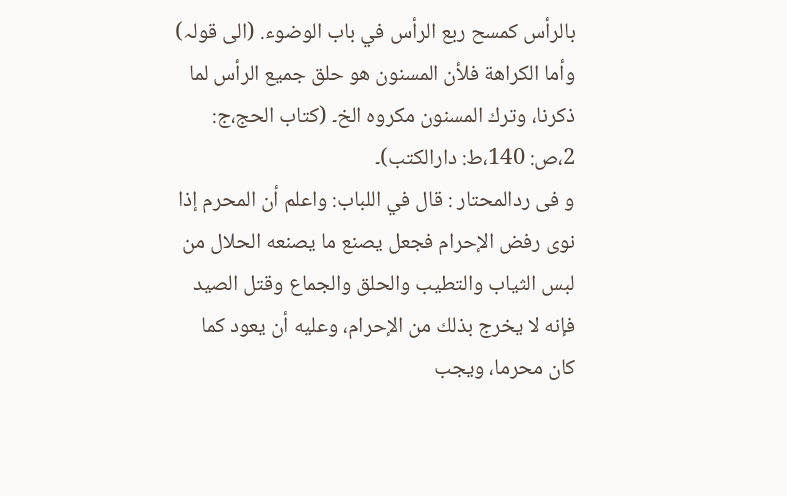بالرأس كمسح ربع الرأس في باب الوضوء. (الی قولہ) وأما الكراهة فلأن المسنون هو حلق جميع الرأس لما ذكرنا، وترك المسنون مكروه الخ۔ (کتاب الحج،ج: 2،ص: 140،ط: دارالکتب)۔
و فی ردالمحتار : قال في اللباب: واعلم أن المحرم إذا نوى رفض الإحرام فجعل يصنع ما يصنعه الحلال من لبس الثياب والتطيب والحلق والجماع وقتل الصيد فإنه لا يخرج بذلك من الإحرام، وعليه أن يعود كما كان محرما، ويجب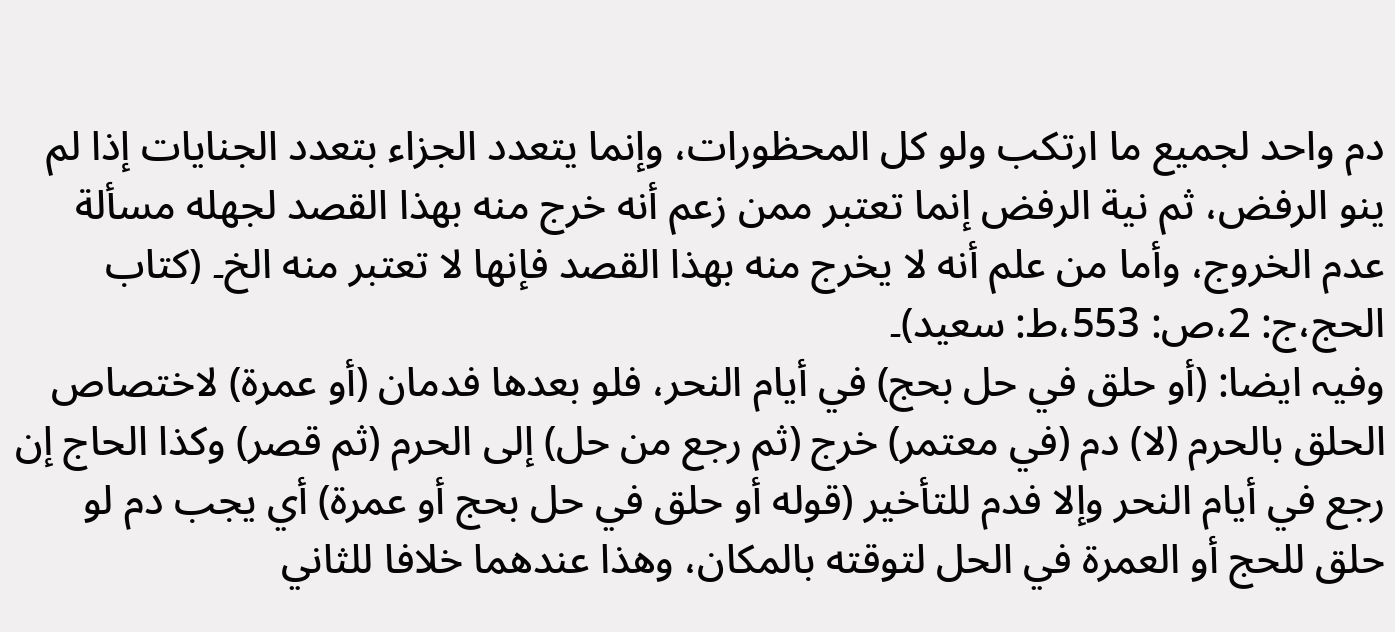دم واحد لجميع ما ارتكب ولو كل المحظورات، وإنما يتعدد الجزاء بتعدد الجنايات إذا لم ينو الرفض، ثم نية الرفض إنما تعتبر ممن زعم أنه خرج منه بهذا القصد لجهله مسألة عدم الخروج، وأما من علم أنه لا يخرج منه بهذا القصد فإنها لا تعتبر منه الخ۔ (کتاب الحج،ج: 2،ص: 553،ط: سعید)۔
وفیہ ایضا: (أو حلق في حل بحج) في أيام النحر، فلو بعدها فدمان (أو عمرة) لاختصاص الحلق بالحرم (لا) دم (في معتمر) خرج (ثم رجع من حل) إلى الحرم (ثم قصر) وكذا الحاج إن رجع في أيام النحر وإلا فدم للتأخير (قوله أو حلق في حل بحج أو عمرة) أي يجب دم لو حلق للحج أو العمرة في الحل لتوقته بالمكان، وهذا عندهما خلافا للثاني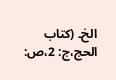الخ۔ (کتاب الحج،ج: 2،ص: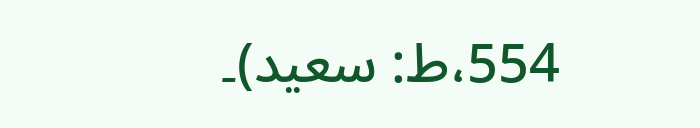554،ط: سعید)۔